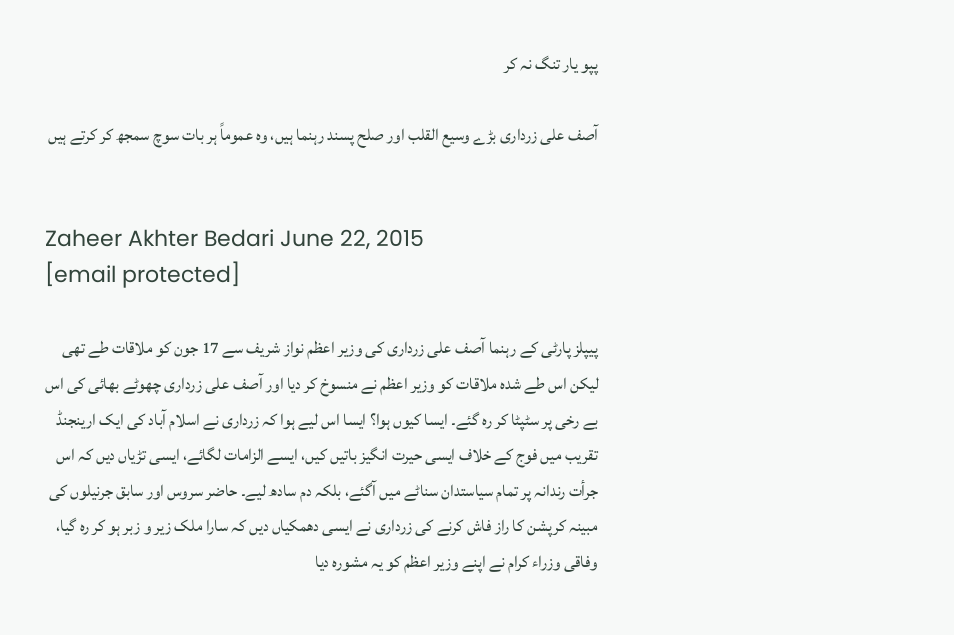پپو یار تنگ نہ کر

آصف علی زرداری بڑے وسیع القلب اور صلح پسند رہنما ہیں، وہ عموماً ہر بات سوچ سمجھ کر کرتے ہیں


Zaheer Akhter Bedari June 22, 2015
[email protected]

پیپلز پارٹی کے رہنما آصف علی زرداری کی وزیر اعظم نواز شریف سے 17 جون کو ملاقات طے تھی لیکن اس طے شدہ ملاقات کو وزیر اعظم نے منسوخ کر دیا اور آصف علی زرداری چھوٹے بھائی کی اس بے رخی پر سٹپٹا کر رہ گئے۔ ایسا کیوں ہوا؟ ایسا اس لیے ہوا کہ زرداری نے اسلام آباد کی ایک ارینجنڈ تقریب میں فوج کے خلاف ایسی حیرت انگیز باتیں کیں، ایسے الزامات لگائے، ایسی تڑیاں دیں کہ اس جرأت رندانہ پر تمام سیاستدان سناٹے میں آگئے، بلکہ دم سادھ لیے۔ حاضر سروس اور سابق جرنیلوں کی مبینہ کرپشن کا راز فاش کرنے کی زرداری نے ایسی دھمکیاں دیں کہ سارا ملک زیر و زبر ہو کر رہ گیا، وفاقی وزراء کرام نے اپنے وزیر اعظم کو یہ مشورہ دیا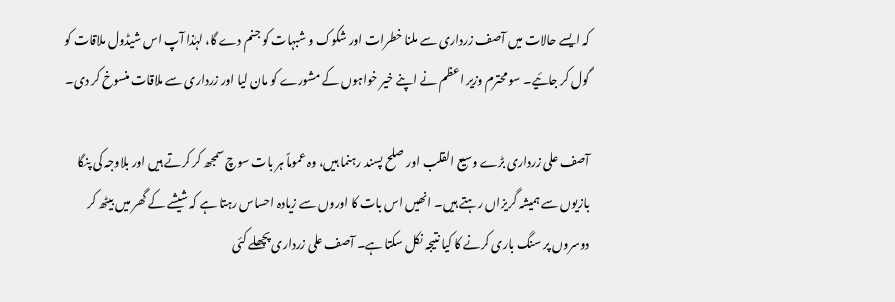کہ ایسے حالات میں آصف زرداری سے ملنا خطرات اور شکوک و شبہات کو جنم دے گا، لہٰذا آپ اس شیڈول ملاقات کو گول کر جائیے۔ سو محترم وزیر اعظم نے اپنے خیر خواہوں کے مشورے کو مان لیا اور زرداری سے ملاقات منسوخ کر دی۔

آصف علی زرداری بڑے وسیع القلب اور صلح پسند رہنما ہیں، وہ عموماً ہر بات سوچ سمجھ کر کرتے ہیں اور بلاوجہ کی پنگا بازیوں سے ہمیشہ گریزاں رہتے ہیں۔ انھیں اس بات کا اوروں سے زیادہ احساس رہتا ہے کہ شیشے کے گھر میں بیٹھ کر دوسروں پر سنگ باری کرنے کا کیا نتیجہ نکل سکتا ہے۔ آصف علی زرداری پچھلے کئی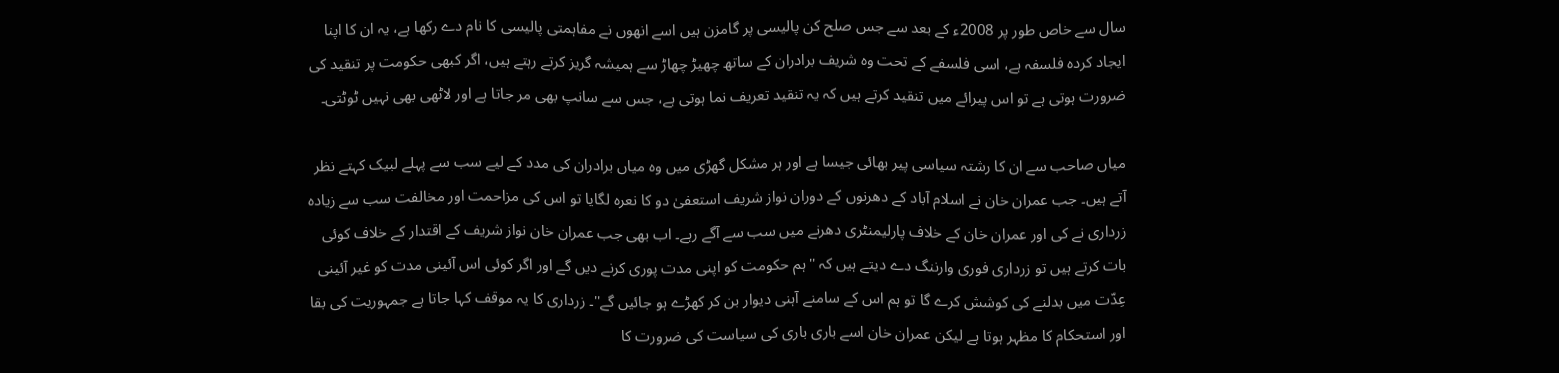سال سے خاص طور پر 2008ء کے بعد سے جس صلح کن پالیسی پر گامزن ہیں اسے انھوں نے مفاہمتی پالیسی کا نام دے رکھا ہے، یہ ان کا اپنا ایجاد کردہ فلسفہ ہے، اسی فلسفے کے تحت وہ شریف برادران کے ساتھ چھیڑ چھاڑ سے ہمیشہ گریز کرتے رہتے ہیں، اگر کبھی حکومت پر تنقید کی ضرورت ہوتی ہے تو اس پیرائے میں تنقید کرتے ہیں کہ یہ تنقید تعریف نما ہوتی ہے، جس سے سانپ بھی مر جاتا ہے اور لاٹھی بھی نہیں ٹوٹتی۔

میاں صاحب سے ان کا رشتہ سیاسی پیر بھائی جیسا ہے اور ہر مشکل گھڑی میں وہ میاں برادران کی مدد کے لیے سب سے پہلے لبیک کہتے نظر آتے ہیں۔ جب عمران خان نے اسلام آباد کے دھرنوں کے دوران نواز شریف استعفیٰ دو کا نعرہ لگایا تو اس کی مزاحمت اور مخالفت سب سے زیادہ زرداری نے کی اور عمران خان کے خلاف پارلیمنٹری دھرنے میں سب سے آگے رہے۔ اب بھی جب عمران خان نواز شریف کے اقتدار کے خلاف کوئی بات کرتے ہیں تو زرداری فوری وارننگ دے دیتے ہیں کہ ''ہم حکومت کو اپنی مدت پوری کرنے دیں گے اور اگر کوئی اس آئینی مدت کو غیر آئینی عِدّت میں بدلنے کی کوشش کرے گا تو ہم اس کے سامنے آہنی دیوار بن کر کھڑے ہو جائیں گے''۔ زرداری کا یہ موقف کہا جاتا ہے جمہوریت کی بقا اور استحکام کا مظہر ہوتا ہے لیکن عمران خان اسے باری باری کی سیاست کی ضرورت کا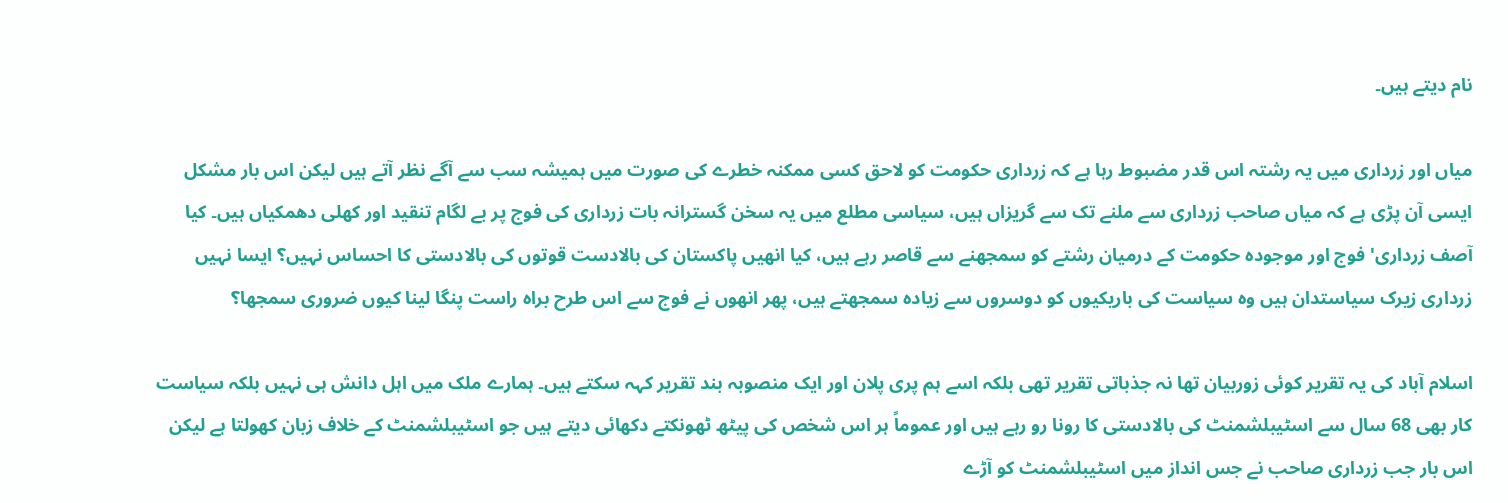نام دیتے ہیں۔

میاں اور زرداری میں یہ رشتہ اس قدر مضبوط رہا ہے کہ زرداری حکومت کو لاحق کسی ممکنہ خطرے کی صورت میں ہمیشہ سب سے آگے نظر آتے ہیں لیکن اس بار مشکل ایسی آن پڑی ہے کہ میاں صاحب زرداری سے ملنے تک سے گریزاں ہیں، سیاسی مطلع میں یہ سخن گسترانہ بات زرداری کی فوج پر بے لگام تنقید اور کھلی دھمکیاں ہیں۔ کیا آصف زرداری' فوج اور موجودہ حکومت کے درمیان رشتے کو سمجھنے سے قاصر رہے ہیں، کیا انھیں پاکستان کی بالادست قوتوں کی بالادستی کا احساس نہیں؟ ایسا نہیں زرداری زیرک سیاستدان ہیں وہ سیاست کی باریکیوں کو دوسروں سے زیادہ سمجھتے ہیں، پھر انھوں نے فوج سے اس طرح براہ راست پنگا لینا کیوں ضروری سمجھا؟

اسلام آباد کی یہ تقریر کوئی زوربیان تھا نہ جذباتی تقریر تھی بلکہ اسے ہم پری پلان اور ایک منصوبہ بند تقریر کہہ سکتے ہیں۔ ہمارے ملک میں اہل دانش ہی نہیں بلکہ سیاست کار بھی 68 سال سے اسٹیبلشمنٹ کی بالادستی کا رونا رو رہے ہیں اور عموماً ہر اس شخص کی پیٹھ ٹھونکتے دکھائی دیتے ہیں جو اسٹیبلشمنٹ کے خلاف زبان کھولتا ہے لیکن اس بار جب زرداری صاحب نے جس انداز میں اسٹیبلشمنٹ کو آڑے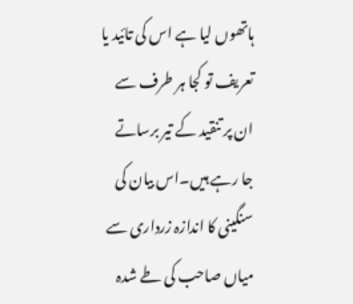ہاتھوں لیا ہے اس کی تائید یا تعریف تو کجا ہر طرف سے ان پر تنقید کے تیر برساتے جا رہے ہیں۔اس بیان کی سنگینی کا اندازہ زرداری سے میاں صاحب کی طے شدہ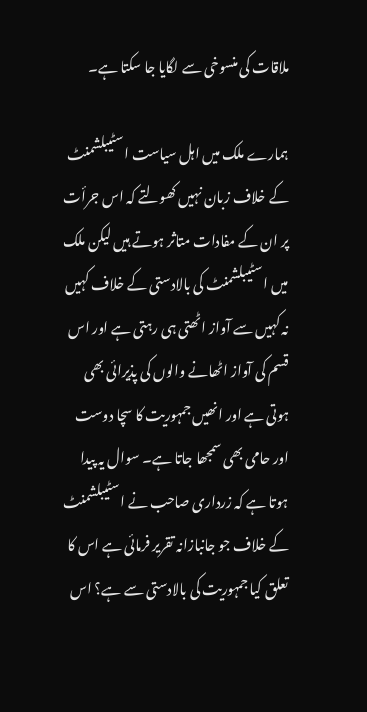ملاقات کی منسوخی سے لگایا جا سکتا ہے۔

ہمارے ملک میں اہل سیاست اسٹیبلشمنٹ کے خلاف زبان نہیں کھولتے کہ اس جرأت پر ان کے مفادات متاثر ہوتے ہیں لیکن ملک میں اسٹیبلشمنٹ کی بالادستی کے خلاف کہیں نہ کہیں سے آواز اٹھتی ہی رہتی ہے اور اس قسم کی آواز اٹھانے والوں کی پذیرائی بھی ہوتی ہے اور انھیں جمہوریت کا سچا دوست اور حامی بھی سمجھا جاتا ہے۔ سوال یہ پیدا ہوتا ہے کہ زرداری صاحب نے اسٹیبلشمنٹ کے خلاف جو جانبازانہ تقریر فرمائی ہے اس کا تعلق کیا جمہوریت کی بالادستی سے ہے؟ اس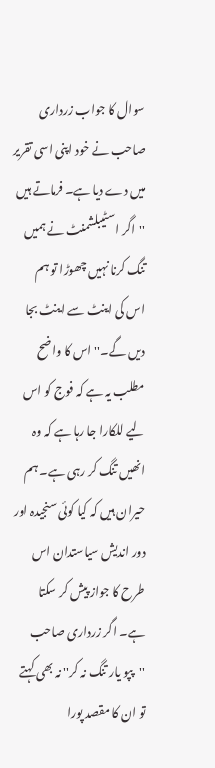سوال کا جواب زرداری صاحب نے خود اپنی اسی تقریر میں دے دیا ہے۔ فرماتے ہیں ''اگر اسٹیبلشمنٹ نے ہمیں تنگ کرنا نہیں چھوڑا تو ہم اس کی اینٹ سے اینٹ بجا دیں گے۔'' اس کا واضح مطلب یہ ہے کہ فوج کو اس لیے للکارا جا رہا ہے کہ وہ انھیں تنگ کر رہی ہے۔ ہم حیران ہیں کہ کیا کوئی سنجیدہ اور دور اندیش سیاستدان اس طرح کا جواز پیش کر سکتا ہے۔ اگر زرداری صاحب ''پپو یار تنگ نہ کر'' نہ بھی کہتے تو ان کا مقصد پورا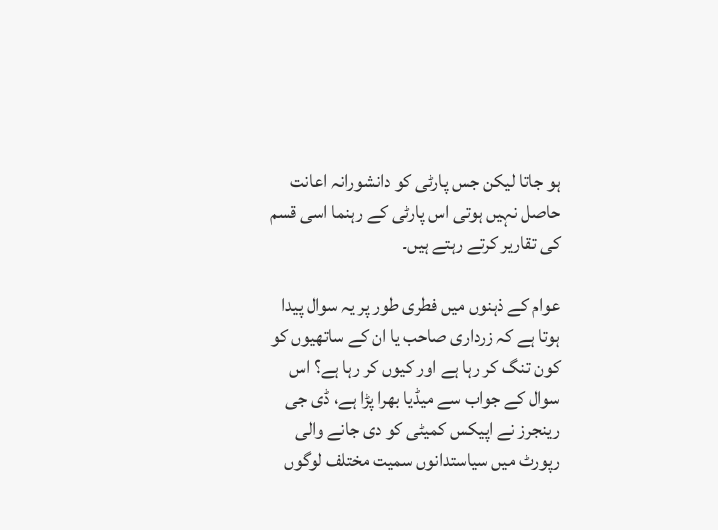ہو جاتا لیکن جس پارٹی کو دانشورانہ اعانت حاصل نہیں ہوتی اس پارٹی کے رہنما اسی قسم کی تقاریر کرتے رہتے ہیں۔

عوام کے ذہنوں میں فطری طور پر یہ سوال پیدا ہوتا ہے کہ زرداری صاحب یا ان کے ساتھیوں کو کون تنگ کر رہا ہے اور کیوں کر رہا ہے؟ اس سوال کے جواب سے میڈیا بھرا پڑا ہے، ڈی جی رینجرز نے اپیکس کمیٹی کو دی جانے والی رپورٹ میں سیاستدانوں سمیت مختلف لوگوں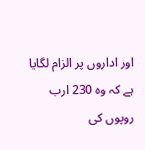اور اداروں پر الزام لگایا ہے کہ وہ 230 ارب روپوں کی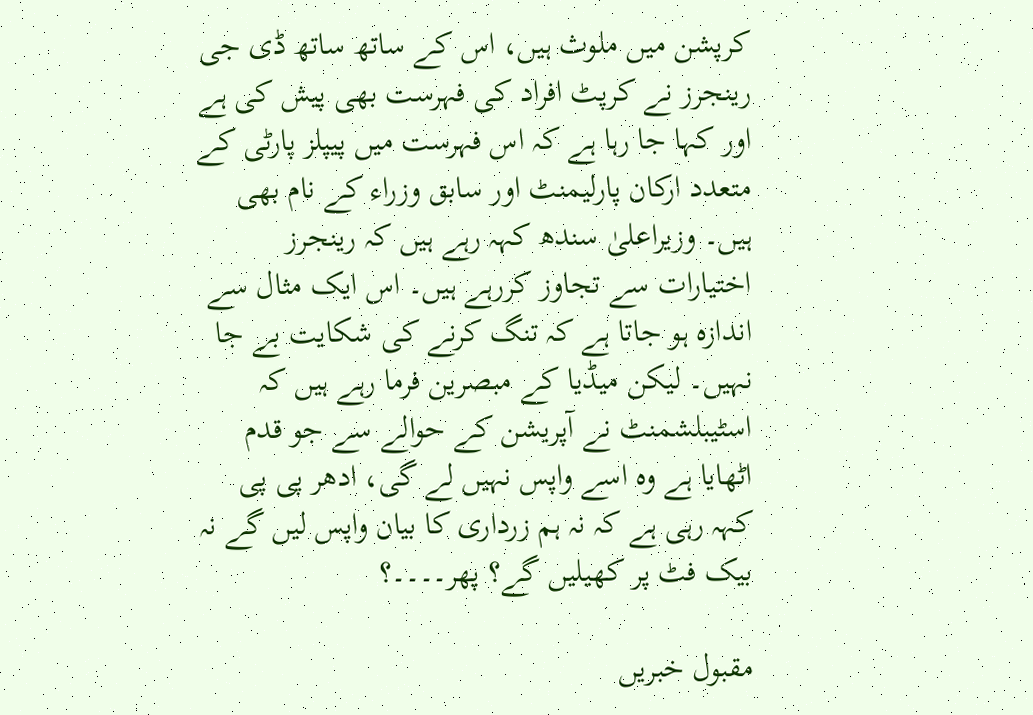کرپشن میں ملوث ہیں، اس کے ساتھ ساتھ ڈی جی رینجرز نے کرپٹ افراد کی فہرست بھی پیش کی ہے اور کہا جا رہا ہے کہ اس فہرست میں پیپلز پارٹی کے متعدد ارکان پارلیمنٹ اور سابق وزراء کے نام بھی ہیں۔ وزیراعلیٰ سندھ کہہ رہے ہیں کہ رینجرز اختیارات سے تجاوز کررہے ہیں۔ اس ایک مثال سے اندازہ ہو جاتا ہے کہ تنگ کرنے کی شکایت بے جا نہیں۔ لیکن میڈیا کے مبصرین فرما رہے ہیں کہ اسٹیبلشمنٹ نے آپریشن کے حوالے سے جو قدم اٹھایا ہے وہ اسے واپس نہیں لے گی، ادھر پی پی کہہ رہی ہے کہ نہ ہم زرداری کا بیان واپس لیں گے نہ بیک فٹ پر کھیلیں گے؟ پھر۔۔۔۔؟

مقبول خبریں